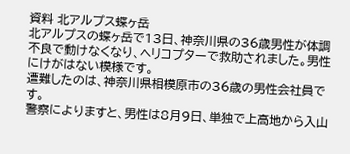資料 北アルプス蝶ヶ岳
北アルプスの蝶ヶ岳で13日、神奈川県の36歳男性が体調不良で動けなくなり、ヘリコプターで救助されました。男性にけがはない模様です。
遭難したのは、神奈川県相模原市の36歳の男性会社員です。
警察によりますと、男性は8月9日、単独で上高地から入山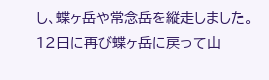し、蝶ヶ岳や常念岳を縦走しました。12日に再び蝶ヶ岳に戻って山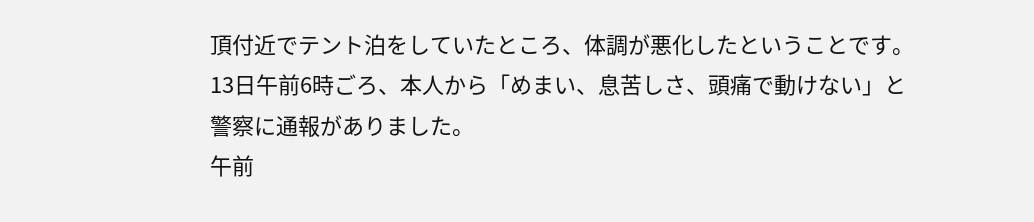頂付近でテント泊をしていたところ、体調が悪化したということです。
13日午前6時ごろ、本人から「めまい、息苦しさ、頭痛で動けない」と警察に通報がありました。
午前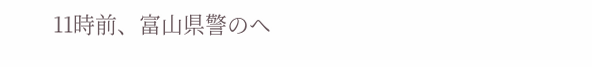11時前、富山県警のヘ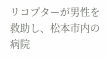リコプターが男性を救助し、松本市内の病院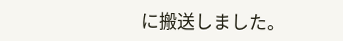に搬送しました。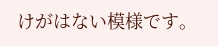けがはない模様です。